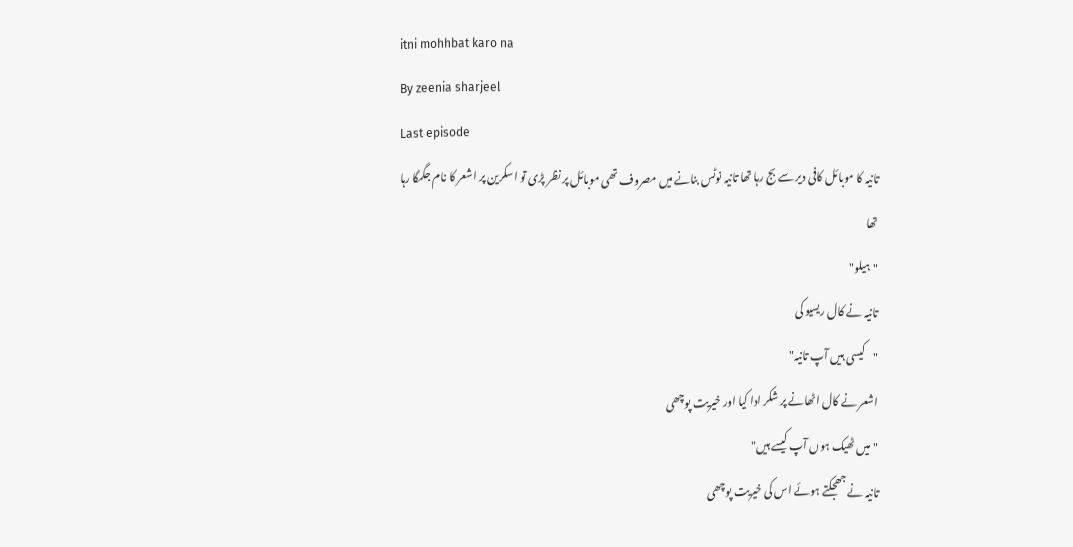itni mohhbat karo na
By zeenia sharjeel
Last episode
تانیہ کا موبائل کافی دیر سے بج رہا تھا تانیہ نوٹس بنانے میں مصروف تھی موبائل پر نظر پڑی تو اسکرین پر اشعر کا نام جگمگا رہا تھا
"ہیلو"
تانیہ نے کال ریسیو کی
"کیسی ہیں آپ تانیہ"
اشعر نے کال اٹھانے پر شکر ادا کیا اور خیریت پوچھی
"میں ٹھیک ہوں آپ کیسے ہیں"
تانیہ نے جھجکتے ہوئے اس کی خیریت پوچھی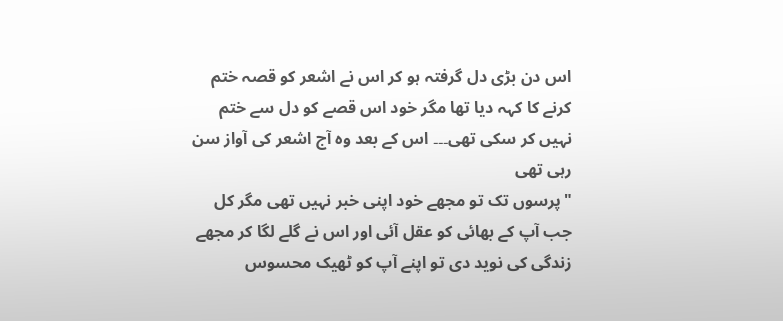اس دن بڑی دل گرفتہ ہو کر اس نے اشعر کو قصہ ختم کرنے کا کہہ دیا تھا مگر خود اس قصے کو دل سے ختم نہیں کر سکی تھی۔۔۔ اس کے بعد وہ آج اشعر کی آواز سن رہی تھی
"پرسوں تک تو مجھے خود اپنی خبر نہیں تھی مگر کل جب آپ کے بھائی کو عقل آئی اور اس نے گلے لگا کر مجھے زندگی کی نوید دی تو اپنے آپ کو ٹھیک محسوس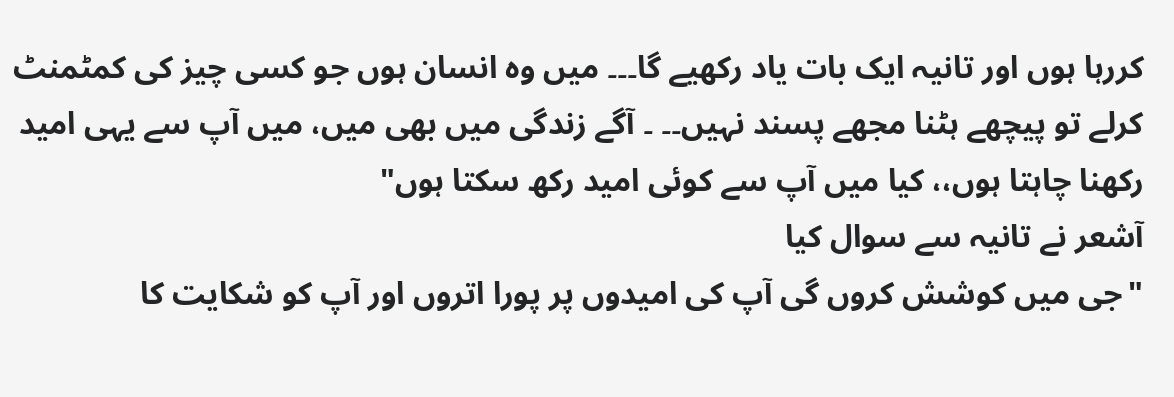کررہا ہوں اور تانیہ ایک بات یاد رکھیے گا۔۔۔ میں وہ انسان ہوں جو کسی چیز کی کمٹمنٹ کرلے تو پیچھے ہٹنا مجھے پسند نہیں۔۔ ۔ آگے زندگی میں بھی میں، میں آپ سے یہی امید رکھنا چاہتا ہوں،، کیا میں آپ سے کوئی امید رکھ سکتا ہوں"
آشعر نے تانیہ سے سوال کیا
"جی میں کوشش کروں گی آپ کی امیدوں پر پورا اتروں اور آپ کو شکایت کا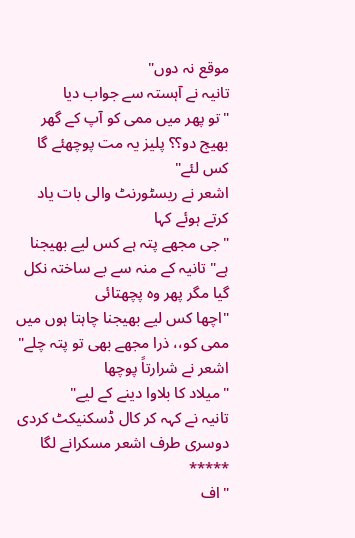موقع نہ دوں"
تانیہ نے آہستہ سے جواب دیا
"تو پھر میں ممی کو آپ کے گھر بھیج دو؟؟ پلیز یہ مت پوچھئے گا کس لئے"
اشعر نے ریسٹورنٹ والی بات یاد کرتے ہوئے کہا
"جی مجھے پتہ ہے کس لیے بھیجنا ہے" تانیہ کے منہ سے بے ساختہ نکل گیا مگر پھر وہ پچھتائی
"اچھا کس لیے بھیجنا چاہتا ہوں میں ممی کو،، ذرا مجھے بھی تو پتہ چلے"
اشعر نے شرارتاً پوچھا
"میلاد کا بلاوا دینے کے لیے"
تانیہ نے کہہ کر کال ڈسکنیکٹ کردی دوسری طرف اشعر مسکرانے لگا
*****
"اف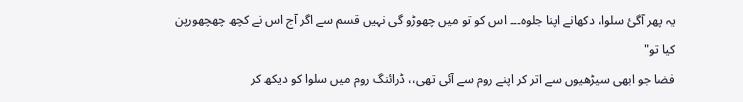یہ پھر آگئ سلوا، دکھانے اپنا جلوہ۔۔۔ اس کو تو میں چھوڑو گی نہیں قسم سے اگر آج اس نے کچھ چھچھورپن کیا تو"
فضا جو ابھی سیڑھیوں سے اتر کر اپنے روم سے آئی تھی،، ڈرائنگ روم میں سلوا کو دیکھ کر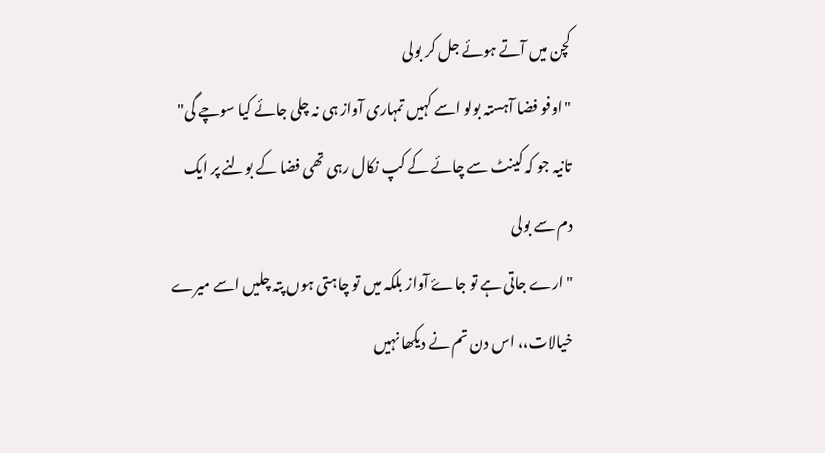کچن میں آتے ہوئے جل کر بولی
"اوفو فضا آہستہ بولو اسے کہیں تمہاری آواز ہی نہ چلی جائے کیا سوچے گی"
تانیہ جو کہ کینٹ سے چائے کے کپ نکال رہی تھی فضا کے بولنے پر ایک دم سے بولی
"ارے جاتی ہے تو جاۓ آواز بلکہ میں تو چاہتی ہوں پتہ چلیں اسے میرے خیالات،، اس دن تم نے دیکھا نہیں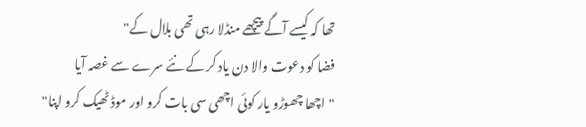تھا کہ کیسے آگے پیچھے منڈلا رہی تھی بلال کے"
فضا کو دعوت والا دن یاد کر کے نئے سرے سے غصہ آیا
"اچھا چھوڑو یار کوئی اچھی سی بات کرو اور موڈ ٹھیک کرو اپنا"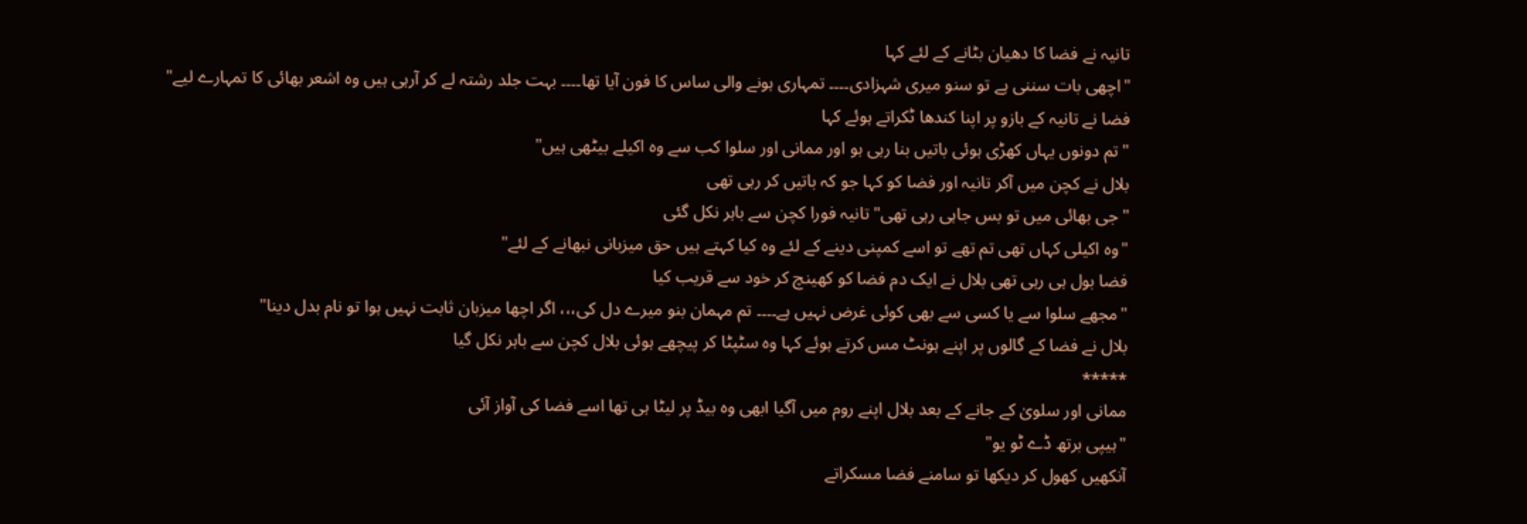تانیہ نے فضا کا دھیان بٹانے کے لئے کہا
"اچھی بات سننی ہے تو سنو میری شہزادی۔۔۔۔ تمہاری ہونے والی ساس کا فون آیا تھا۔۔۔۔ بہت جلد رشتہ لے کر آرہی ہیں وہ اشعر بھائی کا تمہارے لیے"
فضا نے تانیہ کے بازو پر اپنا کندھا ٹکراتے ہوئے کہا
"تم دونوں یہاں کھڑی ہوئی باتیں بنا رہی ہو اور ممانی اور سلوا کب سے وہ اکیلے بیٹھی ہیں"
بلال نے کچن میں آکر تانیہ اور فضا کو کہا جو کہ باتیں کر رہی تھی
"جی بھائی میں تو بس جاہی رہی تھی" تانیہ فورا کچن سے باہر نکل گئی
"وہ اکیلی کہاں تھی تم تھے تو اسے کمپنی دینے کے لئے وہ کیا کہتے ہیں حق میزبانی نبھانے کے لئے"
فضا بول ہی رہی تھی بلال نے ایک دم فضا کو کھینچ کر خود سے قریب کیا
"مجھے سلوا سے یا کسی سے بھی کوئی غرض نہیں ہے۔۔۔۔ تم مہمان بنو میرے دل کی،،، اگر اچھا میزبان ثابت نہیں ہوا تو نام بدل دینا"
بلال نے فضا کے گالوں پر اپنے ہونٹ مس کرتے ہوئے کہا وہ سٹپٹا کر پیچھے ہوئی بلال کچن سے باہر نکل گیا
*****
ممانی اور سلویٰ کے جانے کے بعد بلال اپنے روم میں آگیا ابھی وہ بیڈ پر لیٹا ہی تھا اسے فضا کی آواز آئی
"ہیپی برتھ ڈے ٹو یو"
آنکھیں کھول کر دیکھا تو سامنے فضا مسکراتے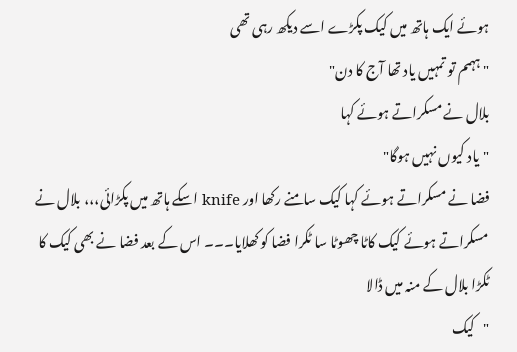ہوئے ایک ہاتھ میں کیک پکڑے اسے دیکھ رہی تھی
"ہہمم تو تمہیں یاد تھا آج کا دن"
بلال نے مسکراتے ہوئے کہا
"یاد کیوں نہیں ہوگا"
فضا نے مسکراتے ہوئے کہا کیک سامنے رکھا اور knife اسکے ہاتھ میں پکڑائی،،، بلال نے مسکراتے ہوئے کیک کاٹا چھوٹا سا ٹکرا فضا کو کھلایا۔۔۔ اس کے بعد فضا نے بھی کیک کا ٹکڑا بلال کے منہ میں ڈالا
"کیک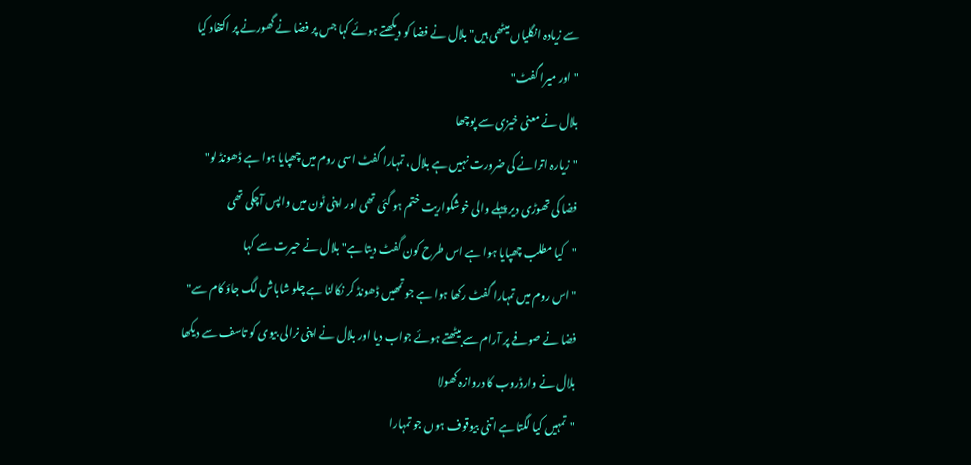سے زیادہ انگلیاں میٹھی ہیں" بلال نے فضا کو دیکھتے ہوئے کہا جس پر فضا نے گھورنے پر اکتفاد کیا
"اور میرا گفٹ"
بلال نے معنی خیزی سے پوچھا
"زیارہ اترانے کی ضرورت نہیں ہے بلال، تمہارا گفٹ اسی روم میں چھپایا ہوا ہے ڈھونڈ لو"
فضا کی تھوڑی دیر پہلے والی خوشگواریت ختم ہو گئی تھی اور اپنی ٹون میں واپس آچکی تھی
"کیا مطلب چھپایا ہوا ہے اس طرح کون گفٹ دیتا ہے" بلال نے حیرت سے کہا
"اس روم میں تمہارا گفٹ رکھا ہوا ہے جو تمھیں ڈھونڈ کر نکالنا ہے چلو شاباش لگ جاؤ کام سے"
فضا نے صوفے پر آرام سے بیٹھتے ہوئے جواب دیا اور بلال نے اپنی نرالی بیوی کو تاسف سے دیکھا
بلال نے وارڈروب کا دروازہ کھولا
"تمہیں کیا لگتا ہے اتنی بیوقوف ہوں جو تمہارا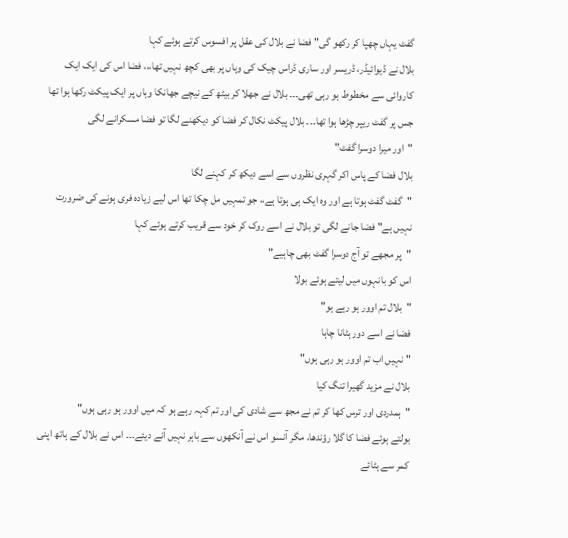گفٹ یہاں چھپا کر رکھو گی" فضا نے بلال کی عقل پر افسوس کرتے ہوئے کہا
بلال نے ڈیوائیڈر، ڈریسر اور ساری ڈراس چیک کی وہاں پر بھی کچھ نہیں تھا،،، فضا اس کی ایک ایک کاروائی سے مخطوط ہو رہی تھی۔۔۔ بلال نے جھلا کر بیٹھ کے نیچے جھانکا وہاں پر ایک پیکٹ رکھا ہوا تھا جس پر گفٹ ریپر چڑھا ہوا تھا۔۔۔ بلال پیکٹ نکال کر فضا کو دیکھنے لگا تو فضا مسکرانے لگی
"اور میرا دوسرا گفٹ"
بلال فضا کے پاس اکر گہری نظروں سے اسے دیکھ کر کہنے لگا
"گفٹ گفٹ ہوتا ہے اور وہ ایک ہی ہوتا ہے،، جو تمہیں مل چکا تھا اس لیے زیادہ فری ہونے کی ضرورت نہیں ہے" فضا جانے لگی تو بلال نے اسے روک کر خود سے قریب کرتے ہوئے کہا
"پر مجھے تو آج دوسرا گفٹ بھی چاہیے"
اس کو بانہوں میں لیتے ہوئے بولا
"بلال تم اوور ہو رہے ہو"
فضا نے اسے دور ہٹانا چاہا
"نہیں اب تم اوور ہو رہی ہوں"
بلال نے مزید گھیرا تنگ کیا
"ہمدردی اور ترس کھا کر تم نے مجھ سے شادی کی اور تم کہہ رہے ہو کہ میں اوور ہو رہی ہوں"
بولتے ہوئے فضا کا گلا رؤندھا، مگر آنسو اس نے آنکھوں سے باہر نہیں آنے دیئے۔۔۔ اس نے بلال کے ہاتھ اپنی کمر سے ہٹائے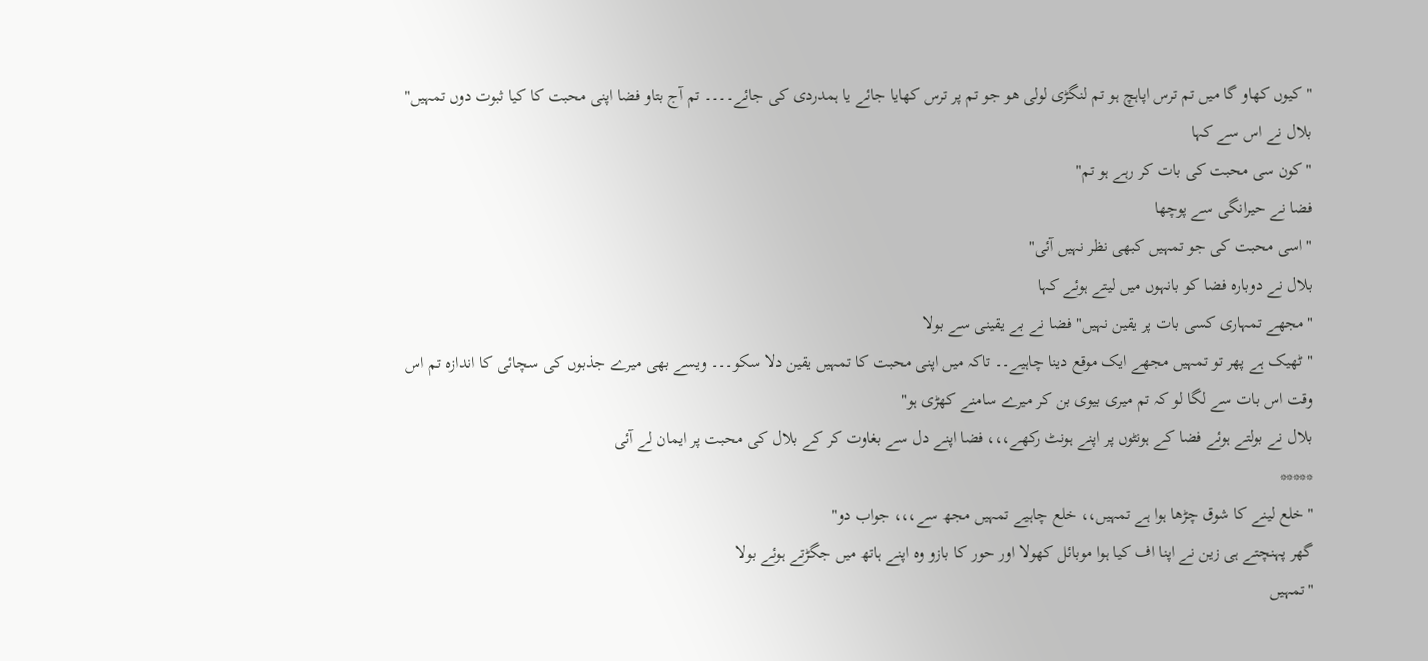"کیوں کھاو گا میں تم ترس اپاہچ ہو تم لنگڑی لولی ھو جو تم پر ترس کھایا جائے یا ہمدردی کی جائے۔۔۔۔ تم آج بتاو فضا اپنی محبت کا کیا ثبوت دوں تمہیں"
بلال نے اس سے کہا
"کون سی محبت کی بات کر رہے ہو تم"
فضا نے حیرانگی سے پوچھا
"اسی محبت کی جو تمہیں کبھی نظر نہیں آئی"
بلال نے دوبارہ فضا کو بانہوں میں لیتے ہوئے کہا
"مجھے تمہاری کسی بات پر یقین نہیں" فضا نے بے یقینی سے بولا
"ٹھیک ہے پھر تو تمہیں مجھے ایک موقع دینا چاہیے۔۔ تاکہ میں اپنی محبت کا تمہیں یقین دلا سکو۔۔۔ ویسے بھی میرے جذبوں کی سچائی کا اندازہ تم اس وقت اس بات سے لگا لو کہ تم میری بیوی بن کر میرے سامنے کھڑی ہو"
بلال نے بولتے ہوئے فضا کے ہونٹوں پر اپنے ہونٹ رکھے،،، فضا اپنے دل سے بغاوت کر کے بلال کی محبت پر ایمان لے آئی
*****
"خلع لینے کا شوق چڑھا ہوا ہے تمہیں،، خلع چاہیے تمہیں مجھ سے،،، جواب دو"
گھر پہنچتے ہی زین نے اپنا اف کیا ہوا موبائل کھولا اور حور کا بازو وہ اپنے ہاتھ میں جگڑتے ہوئے بولا
"تمہیں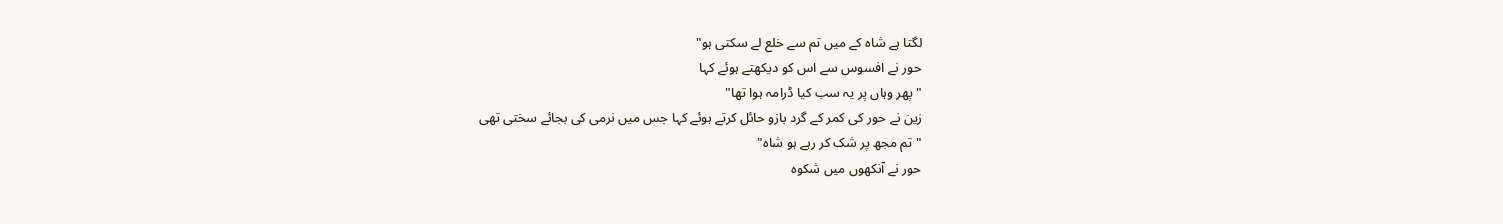لگتا ہے شاہ کے میں تم سے خلع لے سکتی ہو"
حور نے افسوس سے اس کو دیکھتے ہوئے کہا
"پھر وہاں پر یہ سب کیا ڈرامہ ہوا تھا"
زین نے حور کی کمر کے گرد بازو حائل کرتے ہوئے کہا جس میں نرمی کی بجائے سختی تھی
"تم مجھ پر شک کر رہے ہو شاہ"
حور نے آنکھوں میں شکوہ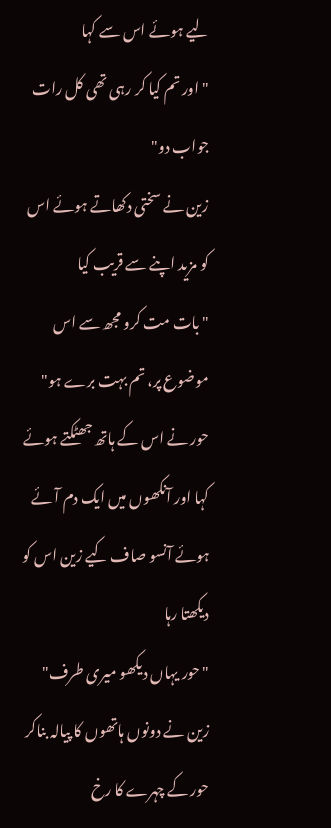لیے ہوئے اس سے کہا
"اور تم کیا کر رہی تھی کل رات جواب دو"
زین نے سختی دکھاتے ہوئے اس کو مزید اپنے سے قریب کیا
"بات مت کرو مجھ سے اس موضوع پر، تم بہت برے ہو"
حور نے اس کے ہاتھ جھٹکتے ہوئے کہا اور آنکھوں میں ایک دم آئے ہوئے آنسو صاف کیے زین اس کو دیکھتا رہا
"حور یہاں دیکھو میری طرف"
زین نے دونوں ہاتھوں کا پیالہ بناکر حور کے چہرے کا رخ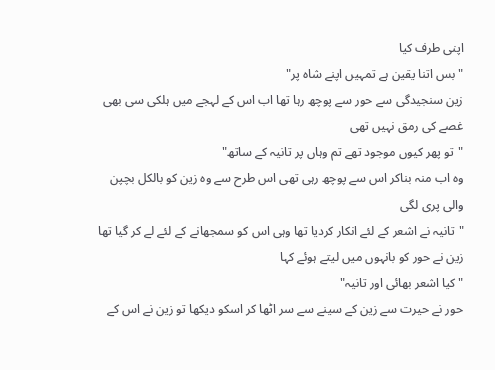اپنی طرف کیا
"بس اتنا یقین ہے تمہیں اپنے شاہ پر"
زین سنجیدگی سے حور سے پوچھ رہا تھا اب اس کے لہجے میں ہلکی سی بھی غصے کی رمق نہیں تھی
"تو پھر کیوں موجود تھے تم وہاں پر تانیہ کے ساتھ"
وہ اب منہ بناکر اس سے پوچھ رہی تھی اس طرح سے وہ زین کو بالکل بچپن والی پری لگی
"تانیہ نے اشعر کے لئے انکار کردیا تھا وہی اس کو سمجھانے کے لئے لے کر گیا تھا
زین نے حور کو بانہوں میں لیتے ہوئے کہا
"کیا اشعر بھائی اور تانیہ"
حور نے حیرت سے زین کے سینے سے سر اٹھا کر اسکو دیکھا تو زین نے اس کے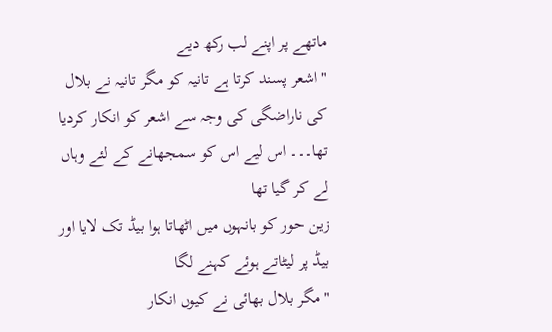ماتھے پر اپنے لب رکھ دیے
"اشعر پسند کرتا ہے تانیہ کو مگر تانیہ نے بلال کی ناراضگی کی وجہ سے اشعر کو انکار کردیا تھا۔۔۔ اس لیے اس کو سمجھانے کے لئے وہاں لے کر گیا تھا
زین حور کو بانہوں میں اٹھاتا ہوا بیڈ تک لایا اور بیڈ پر لیٹاتے ہوئے کہنے لگا
"مگر بلال بھائی نے کیوں انکار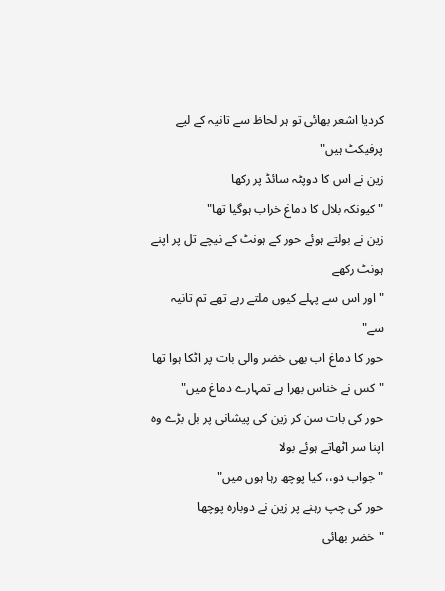کردیا اشعر بھائی تو ہر لحاظ سے تانیہ کے لیے پرفیکٹ ہیں"
زین نے اس کا دوپٹہ سائڈ پر رکھا
"کیونکہ بلال کا دماغ خراب ہوگیا تھا"
زین نے بولتے ہوئے حور کے ہونٹ کے نیچے تل پر اپنے ہونٹ رکھے
"اور اس سے پہلے کیوں ملتے رہے تھے تم تانیہ سے"
حور کا دماغ اب بھی خضر والی بات پر اٹکا ہوا تھا
"کس نے خناس بھرا ہے تمہارے دماغ میں"
حور کی بات سن کر زین کی پیشانی پر بل بڑے وہ اپنا سر اٹھاتے ہوئے بولا
"جواب دو،، کیا پوچھ رہا ہوں میں"
حور کی چپ رہنے پر زین نے دوبارہ پوچھا
"خضر بھائی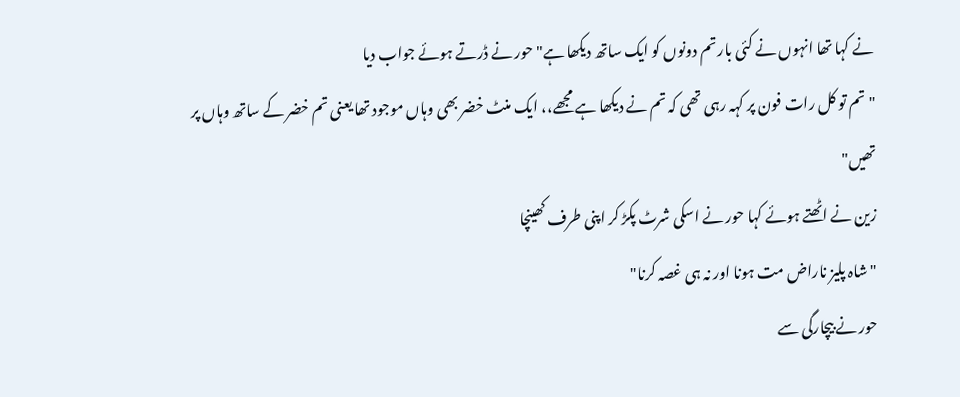نے کہا تھا انہوں نے کئی بار تم دونوں کو ایک ساتھ دیکھا ہے" حور نے ڈرتے ہوئے جواب دیا
"تم تو کل رات فون پر کہہ رہی تھی کہ تم نے دیکھا ہے مجھے،، ایک منٹ خضر بھی وہاں موجود تھا یعنی تم خضر کے ساتھ وہاں پر تھیں"
زین نے اٹھتے ہوئے کہا حور نے اسکی شرٹ پکڑ کر اپنی طرف کھینچا
"شاہ پلیز ناراض مت ہونا اور نہ ہی غصہ کرنا"
حور نے بیچارگی سے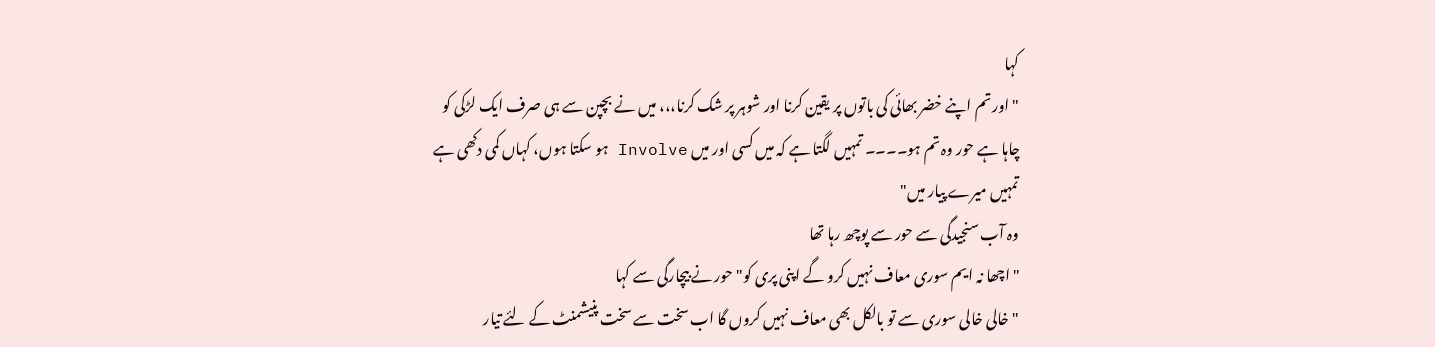کہا
"اور تم اپنے خضر بھائی کی باتوں پر یقین کرنا اور شوہر پر شک کرنا،،، میں نے بچپن سے ہی صرف ایک لڑکی کو چاہا ہے حور وہ تم ہو۔۔۔۔ تمہیں لگتا ہے کہ میں کسی اور میں Involve ہو سکتا ہوں، کہاں کمی دکھی ہے تمہیں میرے پیار میں"
وہ آب سنجیدگی سے حور سے پوچھ رہا تھا
"اچھا نہ ایم سوری معاف نہیں کرو گے اپنی پری کو" حور نے بیچارگی سے کہا
"خالی خالی سوری سے تو بالکل بھی معاف نہیں کروں گا اب سخت سے سخت پنیشمنٹ کے لئے تیار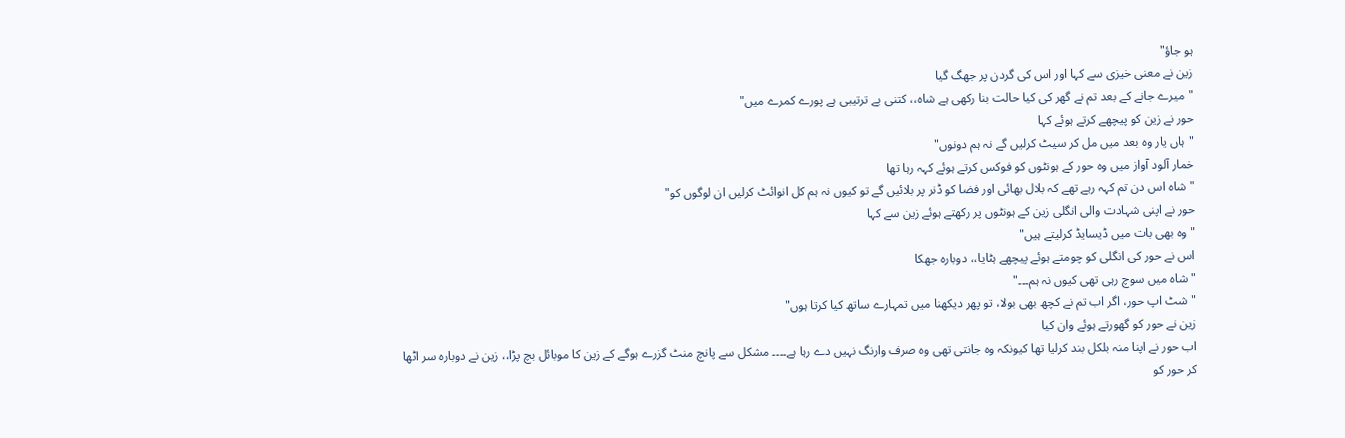ہو جاؤ"
زین نے معنی خیزی سے کہا اور اس کی گردن پر جھگ گیا
"میرے جانے کے بعد تم نے گھر کی کیا حالت بنا رکھی ہے شاہ،، کتنی بے ترتیبی ہے پورے کمرے میں"
حور نے زین کو پیچھے کرتے ہوئے کہا
"ہاں یار وہ بعد میں مل کر سیٹ کرلیں گے نہ ہم دونوں"
خمار آلود آواز میں وہ حور کے ہونٹوں کو فوکس کرتے ہوئے کہہ رہا تھا
"شاہ اس دن تم کہہ رہے تھے کہ بلال بھائی اور فضا کو ڈنر پر بلائیں گے تو کیوں نہ ہم کل انوائٹ کرلیں ان لوگوں کو"
حور نے اپنی شہادت والی انگلی زین کے ہونٹوں پر رکھتے ہوئے زین سے کہا
"وہ بھی بات میں ڈیسایڈ کرلیتے ہیں"
اس نے حور کی انگلی کو چومتے ہوئے پیچھے ہٹایا،، دوبارہ جھکا
"شاہ میں سوچ رہی تھی کیوں نہ ہم۔۔۔"
"شٹ اپ حور، اگر اب تم نے کچھ بھی بولا، تو پھر دیکھنا میں تمہارے ساتھ کیا کرتا ہوں"
زین نے حور کو گھورتے ہوئے وان کیا
اب حور نے اپنا منہ بلکل بند کرلیا تھا کیونکہ وہ جانتی تھی وہ صرف وارنگ نہیں دے رہا ہے۔۔۔۔ مشکل سے پانچ منٹ گزرے ہوگے کے زین کا موبائل بچ پڑا،، زین نے دوبارہ سر اٹھا کر حور کو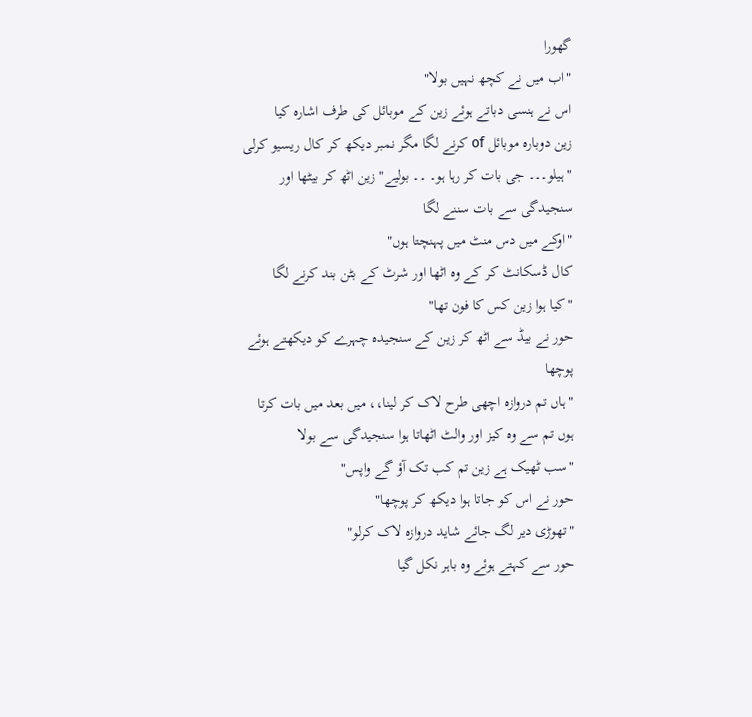گھورا
"اب میں نے کچھ نہیں بولا"
اس نے ہنسی دباتے ہوئے زین کے موبائل کی طرف اشارہ کیا
زین دوبارہ موبائل of کرنے لگا مگر نمبر دیکھ کر کال ریسیو کرلی
"ہیلو۔۔۔ جی بات کر رہا ہو۔ ۔۔ بولیے" زین اٹھ کر بیٹھا اور سنجیدگی سے بات سننے لگا
"اوکے میں دس منٹ میں پہنچتا ہوں"
کال ڈسکانٹ کر کے وہ اٹھا اور شرٹ کے بٹن بند کرنے لگا
"کیا ہوا زین کس کا فون تھا"
حور نے بیڈ سے اٹھ کر زین کے سنجیدہ چہرے کو دیکھتے ہوئے پوچھا
"ہاں تم دروازہ اچھی طرح لاک کر لینا،، میں بعد میں بات کرتا ہوں تم سے وہ کیز اور والٹ اٹھاتا ہوا سنجیدگی سے بولا
"سب ٹھیک ہے زین تم کب تک آؤ گے واپس"
حور نے اس کو جاتا ہوا دیکھ کر پوچھا"
"تھوڑی دیر لگ جائے شاید دروازہ لاک کرلو"
حور سے کہتے ہوئے وہ باہر نکل گیا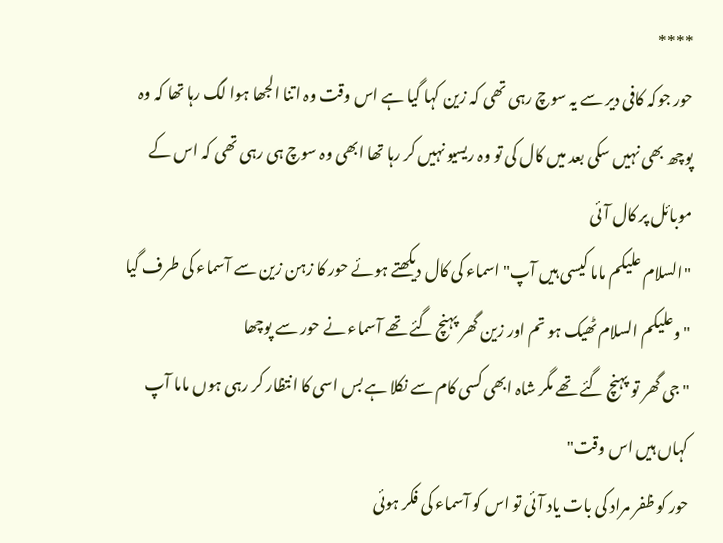****
حور جوکہ کافی دیر سے یہ سوچ رہی تھی کہ زین کہا گیا ہے اس وقت وہ اتنا الجھا ہوا لگ رہا تھا کہ وہ پوچھ بھی نہیں سکی بعد میں کال کی تو وہ ریسیو نہیں کر رہا تھا ابھی وہ سوچ ہی رہی تھی کہ اس کے موبائل پر کال آئی
"السلام علیکم ماما کیسی ہیں آپ" اسماء کی کال دیکھتے ہوئے حور کا زہن زین سے آسماء کی طرف گیا
"وعلیکم السلام ٹھیک ہو تم اور زین گھر پہنچ گئے تھے آسماء نے حور سے پوچھا
"جی گھر تو پہنچ گئے تھے مگر شاہ ابھی کسی کام سے نکلا ہے بس اسی کا انتظار کر رہی ہوں ماما آپ کہاں ہیں اس وقت"
حور کو ظفر مراد کی بات یاد آئی تو اس کو آسماء کی فکر ہوئی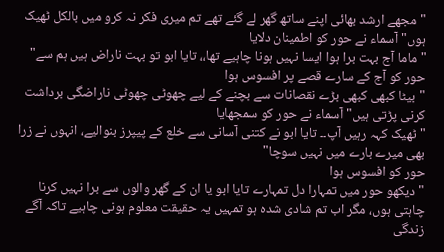"مجھے ارشد بھائی اپنے ساتھ گھر لے گئے تھے تم میری فکر نہ کرو میں بالکل ٹھیک ہوں" آسماء نے حور کو اطمینان دلایا
"ماما آج بہت برا ہوا ایسا نہیں ہونا چاہیے تھا،، تایا ابو تو بہت ناراض ہیں ہم سے"
حور کو آج کے سارے قصے پر افسوس ہوا
"بیٹا کبھی کبھی بڑے نقصانات سے بچنے کے لیے چھوٹی چھوٹی ناراضگی برداشت کرنی پڑتی ہیں" آسماء نے حور کو سمجھایا
"ٹھیک کہہ رہیں آپ۔۔ تایا ابو نے کتنی آسانی سے خلع کے پیپرز بنوالیے، انہوں نے زرا بھی میرے بارے میں نہیں سوچا"
حور کو افسوس ہوا
"دیکھو حور میں تمہارا دل تمہارے تایا ابو یا ان کے گھر والوں سے برا نہیں کرنا چاہتی ہوں، مگر اب تم شادی شدہ ہو تمہیں یہ حقیقت معلوم ہونی چاہیے تاکہ آگے زندگی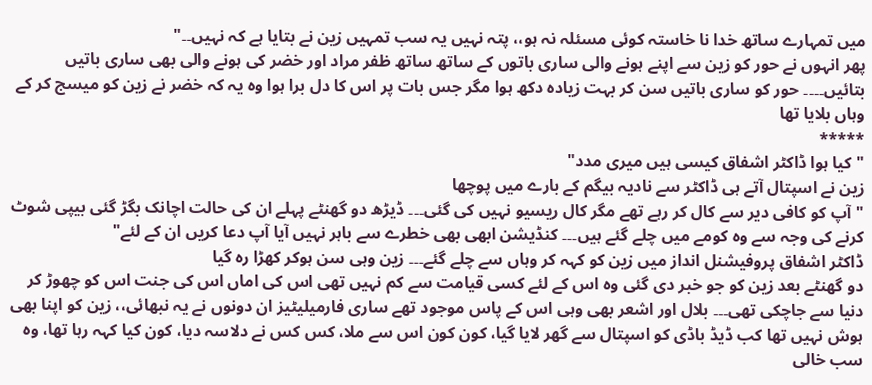میں تمہارے ساتھ خدا نا خاستہ کوئی مسئلہ نہ ہو،، پتہ نہیں یہ سب تمہیں زین نے بتایا ہے کہ نہیں۔۔"
پھر انہوں نے حور کو زین سے اپنے ہونے والی ساری باتوں کے ساتھ ساتھ ظفر مراد اور خضر کی ہونے والی بھی ساری باتیں بتائیں۔۔۔۔ حور کو ساری باتیں سن کر بہت زیادہ دکھ ہوا مگر جس بات پر اس کا دل برا ہوا وہ یہ کہ خضر نے زین کو میسج کر کے وہاں بلایا تھا
*****
"کیا ہوا ڈاکٹر اشفاق کیسی ہیں میری مدد"
زین نے اسپتال آتے ہی ڈاکٹر سے نادیہ بیگم کے بارے میں پوچھا
"آپ کو کافی دیر سے کال کر رہے تھے مگر کال ریسیو نہیں کی گئی۔۔۔ ڈیڑھ دو گھنٹے پہلے ان کی حالت اچانک بگڑ گئی بیپی شوٹ کرنے کی وجہ سے وہ کومے میں چلے گئے ہیں۔۔۔ کنڈیشن ابھی بھی خطرے سے باہر نہیں آیا آپ دعا کریں ان کے لئے"
ڈاکٹر اشفاق پروفیشنل انداز میں زین کو کہہ کر وہاں سے چلے گئے۔۔۔ زین وہی سن ہوکر کھڑا رہ گیا
دو گھنٹے بعد زین کو جو خبر دی گئی وہ اس کے لئے کسی قیامت سے کم نہیں تھی اس کی اماں اس کی جنت اس کو چھوڑ کر دنیا سے جاچکی تھی۔۔۔ بلال اور اشعر بھی وہی اس کے پاس موجود تھے ساری فارمیلیٹیز ان دونوں نے یہ نبھائی،، زین کو اپنا بھی ہوش نہیں تھا کب ڈیڈ باڈی کو اسپتال سے گھر لایا گیا، کون کون اس سے ملا، کس کس نے دلاسہ دیا، کون کیا کہہ رہا تھا، وہ سب خالی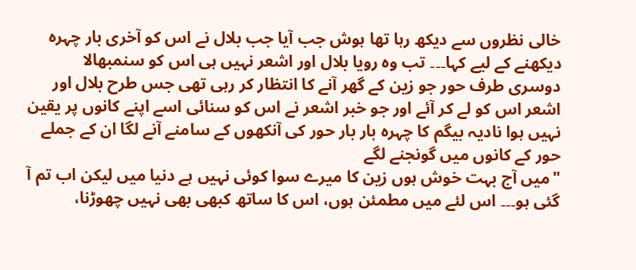خالی نظروں سے دیکھ رہا تھا ہوش جب آیا جب بلال نے اس کو آخری بار چہرہ دیکھنے کے لیے کہا۔۔۔ تب وہ رویا بلال اور اشعر نہیں ہی اس کو سنمبھالا
دوسری طرف حور جو زین کے گھر آنے کا انتظار کر رہی تھی جس طرح بلال اور اشعر اس کو لے کر آئے اور جو خبر اشعر نے اس کو سنائی اسے اپنے کانوں پر یقین نہیں ہوا نادیہ بیگم کا چہرہ بار بار حور کی آنکھوں کے سامنے آنے لگا ان کے جملے حور کے کانوں میں گونجنے لگے
"میں آج بہت خوش ہوں زین کا میرے سوا کوئی نہیں ہے دنیا میں لیکن اب تم آ گئی ہو۔۔۔ اس لئے میں مطمئن ہوں، اس کا ساتھ کبھی بھی نہیں چھوڑنا،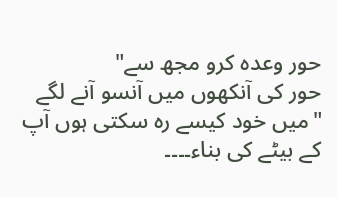حور وعدہ کرو مجھ سے"
حور کی آنکھوں میں آنسو آنے لگے
"میں خود کیسے رہ سکتی ہوں آپ کے بیٹے کی بناء۔۔۔۔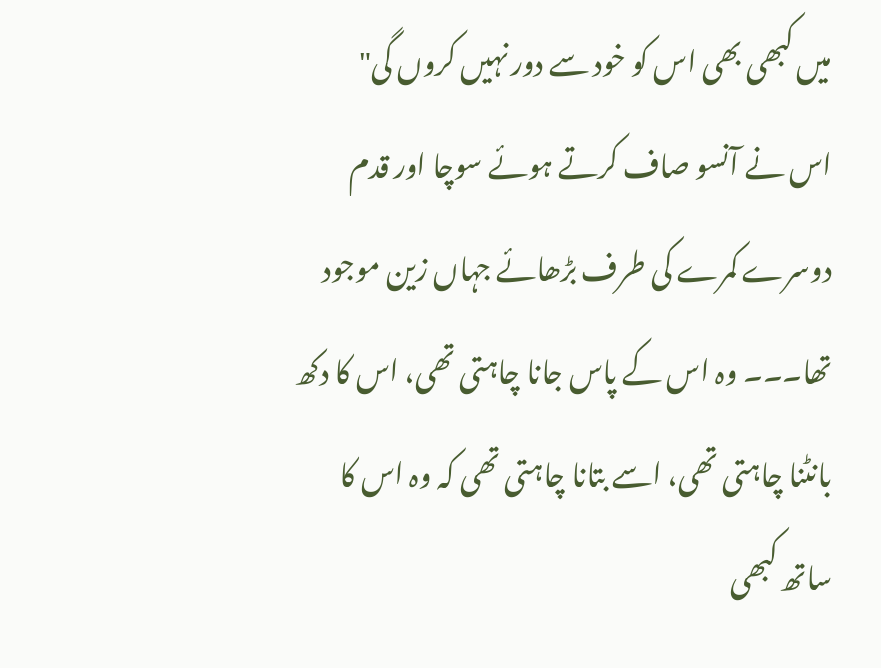میں کبھی بھی اس کو خود سے دور نہیں کروں گی"
اس نے آنسو صاف کرتے ہوئے سوچا اور قدم دوسرے کمرے کی طرف بڑھائے جہاں زین موجود تھا۔۔۔ وہ اس کے پاس جانا چاہتی تھی، اس کا دکھ بانٹنا چاہتی تھی، اسے بتانا چاہتی تھی کہ وہ اس کا ساتھ کبھی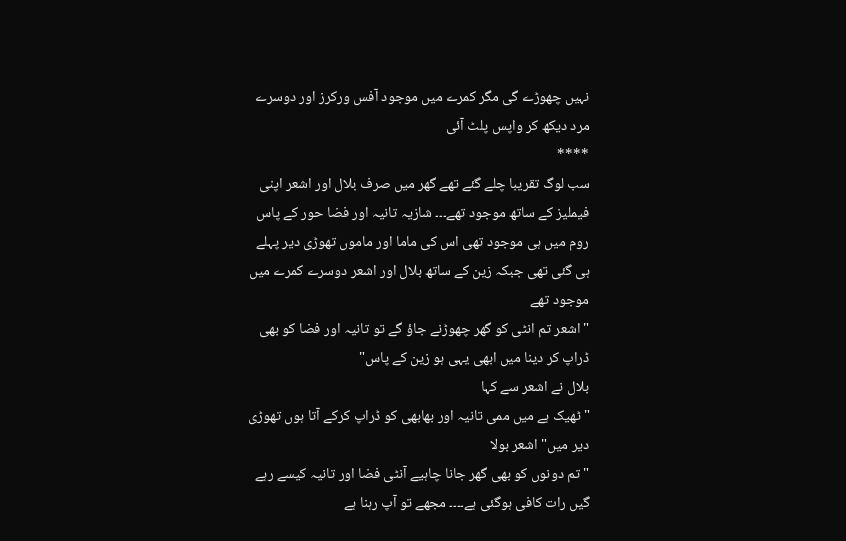نہیں چھوڑے گی مگر کمرے میں موجود آفس ورکرز اور دوسرے مرد دیکھ کر واپس پلٹ آئی
****
سب لوگ تقریبا چلے گئے تھے گھر میں صرف بلال اور اشعر اپنی فیملیز کے ساتھ موجود تھے۔۔۔ شازیہ تانیہ اور فضا حور کے پاس روم میں ہی موجود تھی اس کی ماما اور ماموں تھوڑی دیر پہلے ہی گئی تھی جبکہ زین کے ساتھ بلال اور اشعر دوسرے کمرے میں موجود تھے
"اشعر تم انٹی کو گھر چھوڑنے جاؤ گے تو تانیہ اور فضا کو بھی ڈراپ کر دینا میں ابھی یہی ہو زین کے پاس"
بلال نے اشعر سے کہا
"ٹھیک ہے میں ممی تانیہ اور بھابھی کو ڈراپ کرکے آتا ہوں تھوڑی دیر میں" اشعر بولا
"تم دونوں کو بھی گھر جانا چاہیے آنٹی فضا اور تانیہ کیسے رہے گیں رات کافی ہوگئی ہے۔۔۔۔ مجھے تو آپ رہنا ہے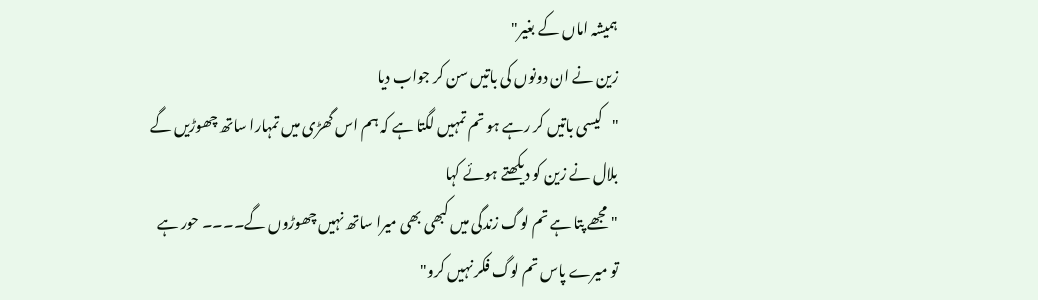ہمیشہ اماں کے بغیر"
زین نے ان دونوں کی باتیں سن کر جواب دیا
"کیسی باتیں کر رہے ہو تم تمہیں لگتا ہے کہ ہم اس گھڑی میں تمہارا ساتھ چھوڑیں گے بلال نے زین کو دیکھتے ہوئے کہا
"مجھے پتا ہے تم لوگ زندگی میں کبھی بھی میرا ساتھ نہیں چھوڑوں گے۔۔۔۔ حور ہے تو میرے پاس تم لوگ فکر نہیں کرو"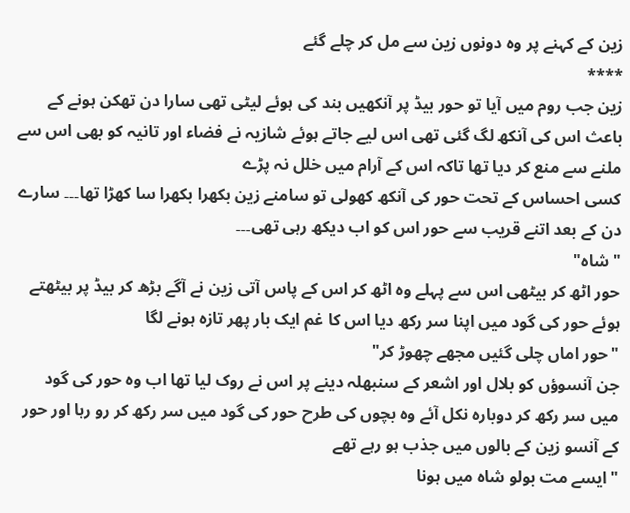زین کے کہنے پر وہ دونوں زین سے مل کر چلے گئے
****
زین جب روم میں آیا تو حور بیڈ پر آنکھیں بند کی ہوئے لیٹی تھی سارا دن تھکن ہونے کے باعث اس کی آنکھ لگ گئی تھی اس لیے جاتے ہوئے شازیہ نے فضاء اور تانیہ کو بھی اس سے ملنے سے منع کر دیا تھا تاکہ اس کے آرام میں خلل نہ پڑے
کسی احساس کے تحت حور کی آنکھ کھولی تو سامنے زین بکھرا بکھرا سا کھڑا تھا۔۔۔ سارے دن کے بعد اتنے قریب سے حور اس کو اب دیکھ رہی تھی۔۔۔
"شاہ"
حور اٹھ کر بیٹھی اس سے پہلے وہ اٹھ کر اس کے پاس آتی زین نے آگے بڑھ کر بیڈ پر بیٹھتے ہوئے حور کی گود میں اپنا سر رکھ دیا اس کا غم ایک بار پھر تازہ ہونے لگا
"حور اماں چلی گئیں مجھے چھوڑ کر"
جن آنسوؤں کو بلال اور اشعر کے سنبھلہ دینے پر اس نے روک لیا تھا اب وہ حور کی گود میں سر رکھ کر دوبارہ نکل آئے وہ بچوں کی طرح حور کی گود میں سر رکھ کر رو رہا اور حور کے آنسو زین کے بالوں میں جذب ہو رہے تھے
"ایسے مت بولو شاہ میں ہونا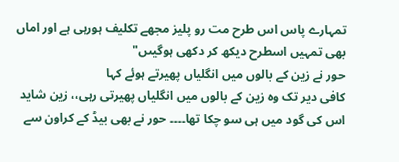تمہارے پاس اس طرح مت رو پلیز مجھے تکلیف ہورہی ہے اور اماں بھی تمہیں اسطرح دیکھ کر دکھی ہوگیںں"
حور نے زین کے بالوں میں انگلیاں پھیرتے ہوئے کہا
کافی دیر تک وہ زین کے بالوں میں انگلیاں پھیرتی رہی،، زین شاید اس کی گود میں ہی سو چکا تھا۔۔۔۔ حور نے بھی بیڈ کے کراون سے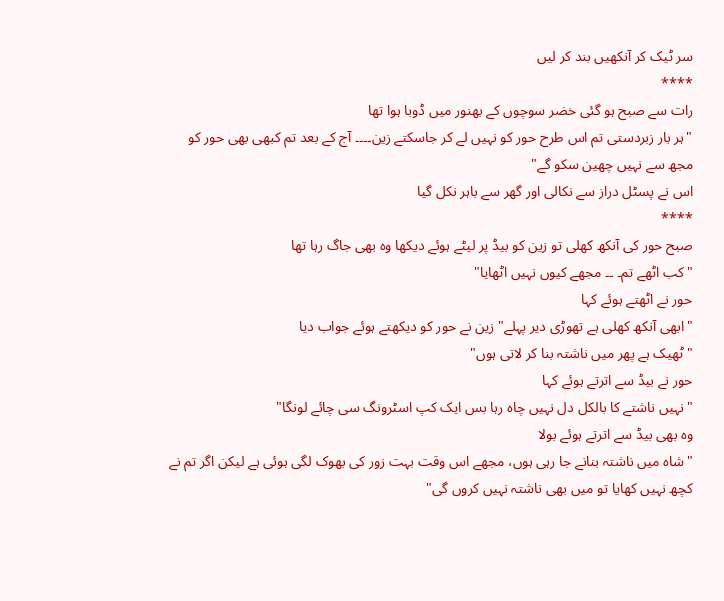سر ٹیک کر آنکھیں بند کر لیں
****
رات سے صبح ہو گئی خضر سوچوں کے بھنور میں ڈوبا ہوا تھا
"ہر بار زبردستی تم اس طرح حور کو نہیں لے کر جاسکتے زین۔۔۔۔ آج کے بعد تم کبھی بھی حور کو مجھ سے نہیں چھین سکو گے"
اس نے پسٹل دراز سے نکالی اور گھر سے باہر نکل گیا
****
صبح حور کی آنکھ کھلی تو زین کو بیڈ پر لیٹے ہوئے دیکھا وہ بھی جاگ رہا تھا
"کب اٹھے تم۔ ۔۔ مجھے کیوں نہیں اٹھایا"
حور نے اٹھتے ہوئے کہا
"ابھی آنکھ کھلی ہے تھوڑی دیر پہلے" زین نے حور کو دیکھتے ہوئے جواب دیا
"ٹھیک ہے پھر میں ناشتہ بنا کر لاتی ہوں"
حور نے بیڈ سے اترتے ہوئے کہا
"نہیں ناشتے کا بالکل دل نہیں چاہ رہا بس ایک کپ اسٹرونگ سی چائے لونگا"
وہ بھی بیڈ سے اترتے ہوئے بولا
"شاہ میں ناشتہ بنانے جا رہی ہوں، مجھے اس وقت بہت زور کی بھوک لگی ہوئی ہے لیکن اگر تم نے کچھ نہیں کھایا تو میں بھی ناشتہ نہیں کروں گی"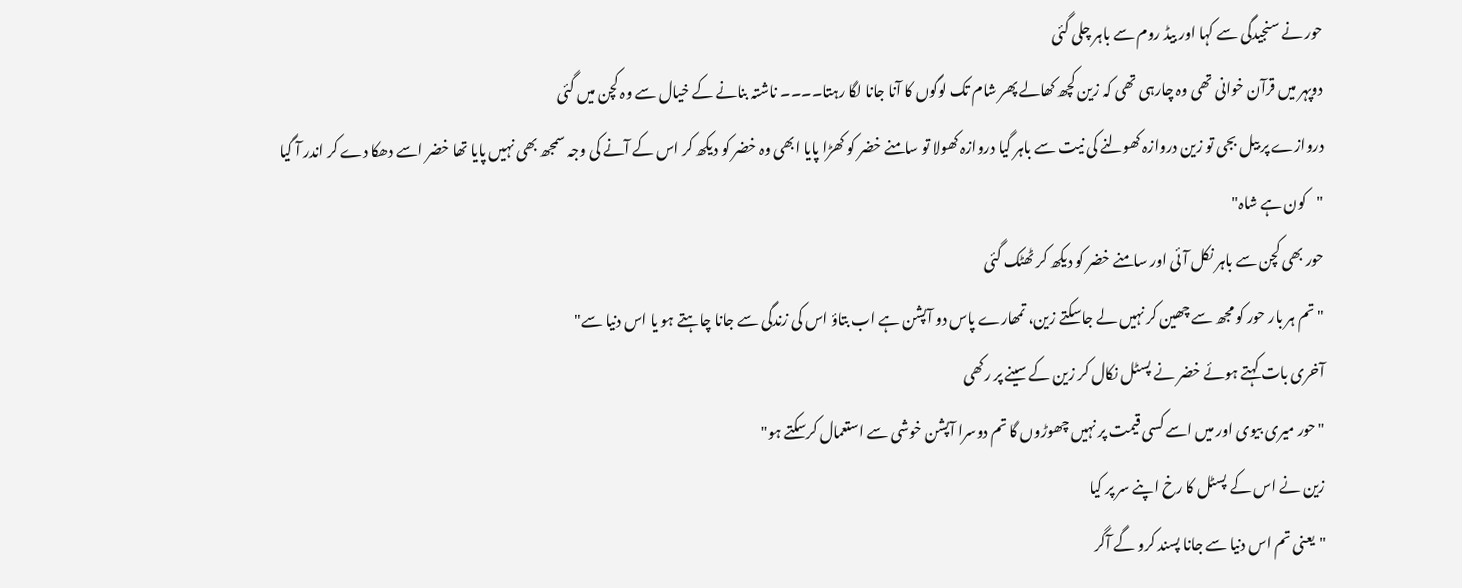حور نے سنجیدگی سے کہا اور بیڈ روم سے باہر چلی گئی
دوپہر میں قرآن خوانی تھی وہ چارہی تھی کہ زین کچھ کھالے پھر شام تک لوگوں کا آنا جانا لگا رہتا۔۔۔۔ ناشتہ بنانے کے خیال سے وہ کچن میں گئی
دروازے پر بیل بجی تو زین دروازہ کھولنے کی نیت سے باہر گیا دروازہ کھولا تو سامنے خضر کو کھڑا پایا ابھی وہ خضر کو دیکھ کر اس کے آنے کی وجہ سمجھ بھی نہیں پایا تھا خضر اسے دھکا دے کر اندر آ گیا
"کون ہے شاہ"
حور بھی کچن سے باہر نکل آئی اور سامنے خضر کو دیکھ کر ٹھٹک گئی
"تم ہر بار حور کو مجھ سے چھین کر نہیں لے جاسکتے زین، تمھارے پاس دو آپشن ہے اب بتاؤ اس کی زندگی سے جانا چاہتے ہو یا اس دنیا سے"
آخری بات کہتے ہوئے خضر نے پسٹل نکال کر زین کے سینے پر رکھی
"حور میری بیوی اور میں اسے کسی قیمت پر نہیں چھوڑوں گا تم دوسرا آپشن خوشی سے استعمال کرسکتے ہو"
زین نے اس کے پسٹل کا رخ اپنے سر پر کیا
"یعنی تم اس دنیا سے جانا پسند کرو گے آگر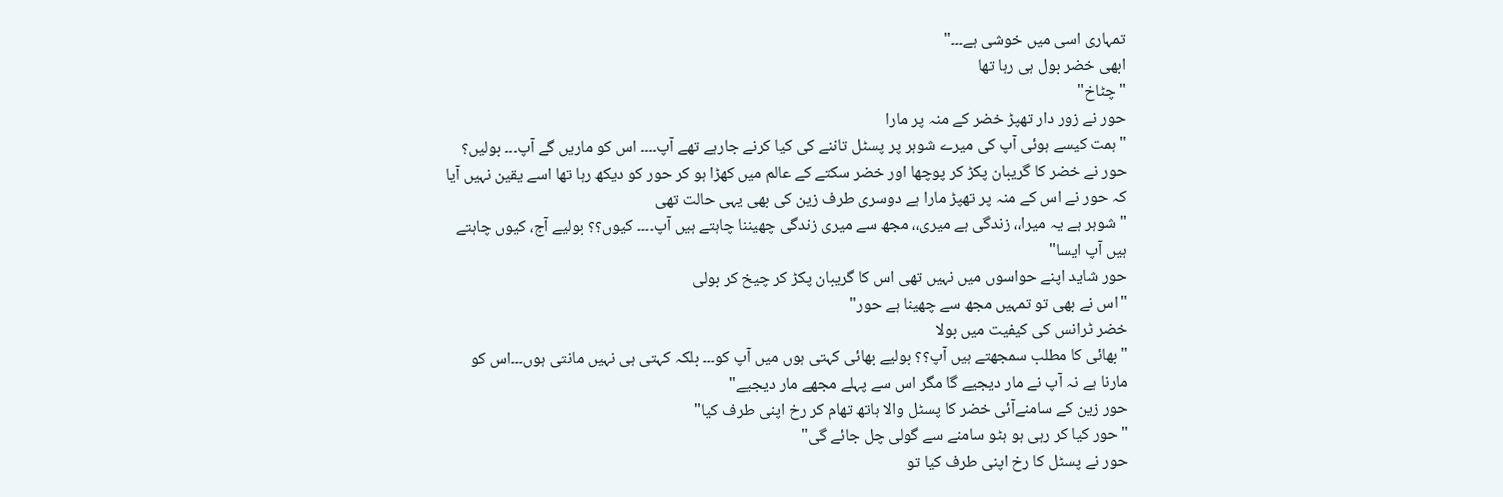تمہاری اسی میں خوشی ہے۔۔۔"
ابھی خضر بول ہی رہا تھا
"چٹاخ"
حور نے زور دار تھپڑ خضر کے منہ پر مارا
"ہمت کیسے ہوئی آپ کی میرے شوہر پر پسٹل تاننے کی کیا کرنے جارہے تھے آپ۔۔۔۔ اس کو ماریں گے آپ۔۔۔ بولیں؟ حور نے خضر کا گریبان پکڑ کر پوچھا اور خضر سکتے کے عالم میں کھڑا ہو کر حور کو دیکھ رہا تھا اسے یقین نہیں آیا کہ حور نے اس کے منہ پر تھپڑ مارا ہے دوسری طرف زین کی بھی یہی حالت تھی
"شوہر ہے یہ میرا،، زندگی ہے میری،، مجھ سے میری زندگی چھیننا چاہتے ہیں آپ۔۔۔۔ کیوں؟؟ بولیے آج، کیوں چاہتے ہیں آپ ایسا"
حور شاید اپنے حواسوں میں نہیں تھی اس کا گریبان پکڑ کر چیخ کر بولی
"اس نے بھی تو تمہیں مجھ سے چھینا ہے حور"
خضر ٹرانس کی کیفیت میں بولا
"بھائی کا مطلب سمجھتے ہیں آپ؟؟ بولیے بھائی کہتی ہوں میں آپ کو۔۔۔ بلکہ کہتی ہی نہیں مانتی ہوں۔۔۔اس کو مارنا ہے نہ آپ نے مار دیجیے گا مگر اس سے پہلے مجھے مار دیجیے"
حور زین کے سامنےآئی خضر کا پسٹل والا ہاتھ تھام کر رخ اپنی طرف کیا"
"حور کیا کر رہی ہو ہٹو سامنے سے گولی چل جائے گی"
حور نے پسٹل کا رخ اپنی طرف کیا تو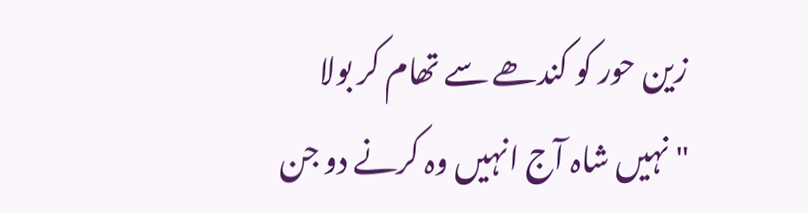زین حور کو کندھے سے تھام کر بولا
"نہیں شاہ آج انہیں وہ کرنے دو جن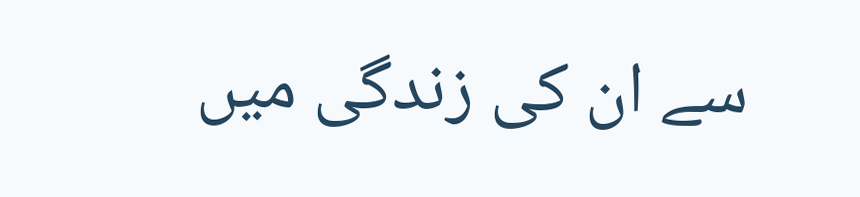سے ان کی زندگی میں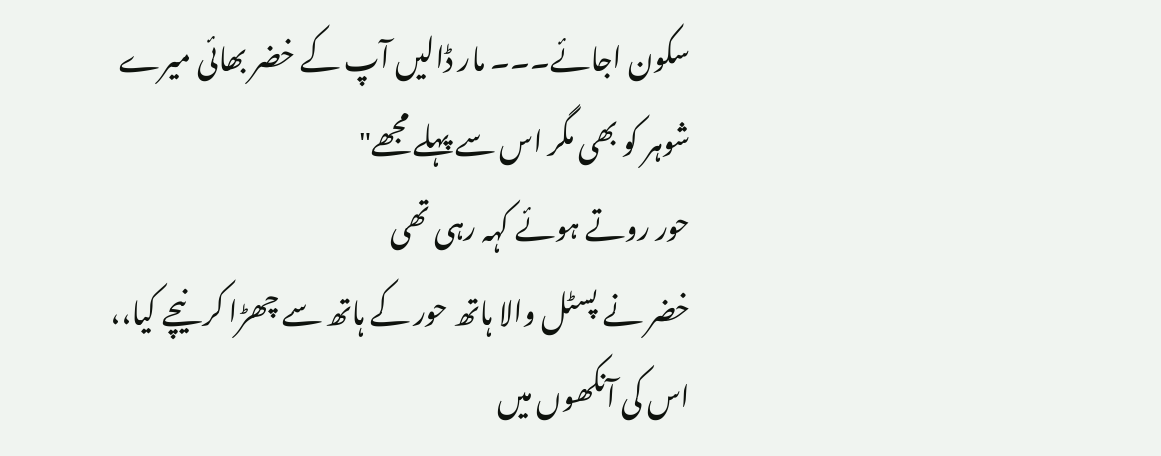سکون اجائے۔۔۔ مار ڈالیں آپ کے خضر بھائی میرے شوہر کو بھی مگر اس سے پہلے مجھے"
حور روتے ہوئے کہہ رہی تھی
خضر نے پسٹل والا ہاتھ حور کے ہاتھ سے چھڑا کر نیچے کیا،، اس کی آنکھوں میں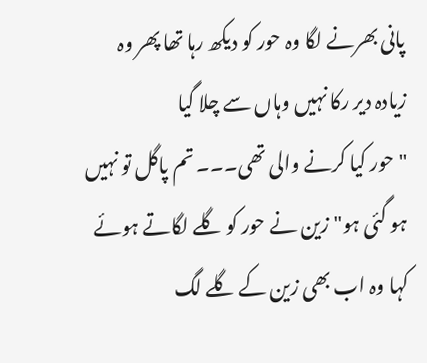پانی بھرنے لگا وہ حور کو دیکھ رہا تھا پھر وہ زیادہ دیر رکا نہیں وہاں سے چلا گیا
"حور کیا کرنے والی تھی۔۔۔ تم پاگل تو نہیں ہو گئی ہو" زین نے حور کو گلے لگاتے ہوئے کہا وہ اب بھی زین کے گلے لگ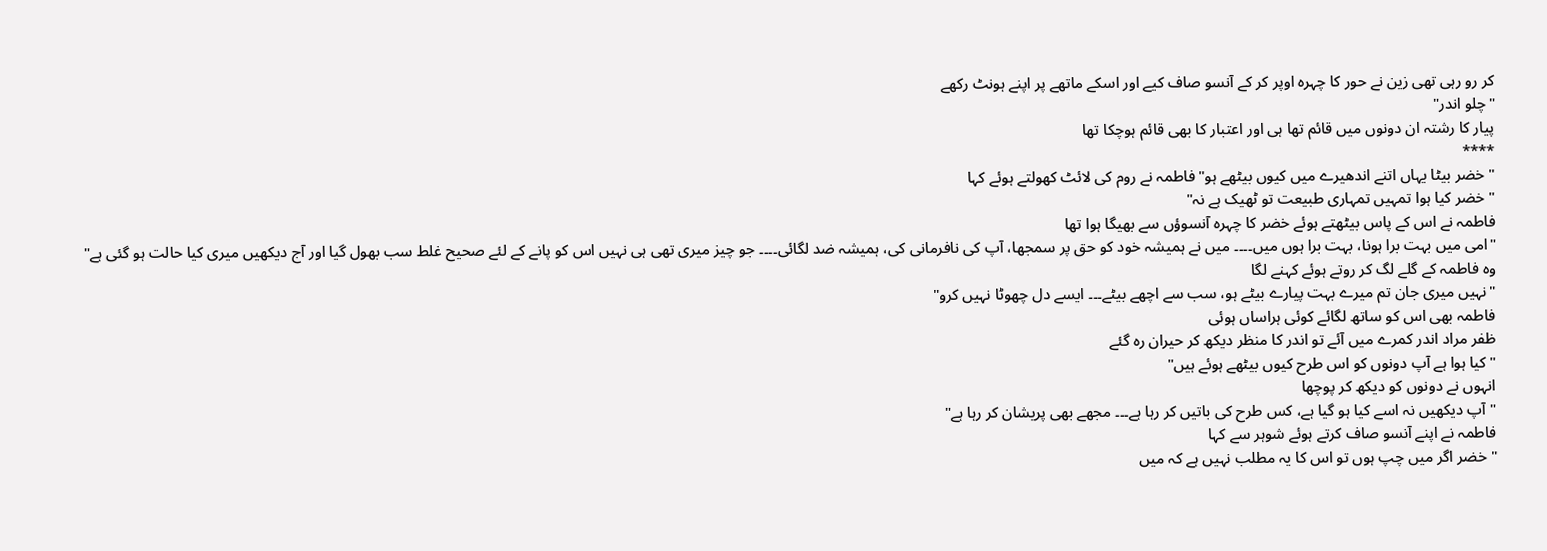کر رو رہی تھی زین نے حور کا چہرہ اوپر کر کے آنسو صاف کیے اور اسکے ماتھے پر اپنے ہونٹ رکھے
"چلو اندر"
پیار کا رشتہ ان دونوں میں قائم تھا ہی اور اعتبار کا بھی قائم ہوچکا تھا
****
"خضر بیٹا یہاں اتنے اندھیرے میں کیوں بیٹھے ہو" فاطمہ نے روم کی لائٹ کھولتے ہوئے کہا
"خضر کیا ہوا تمہیں تمہاری طبیعت تو ٹھیک ہے نہ"
فاطمہ نے اس کے پاس بیٹھتے ہوئے خضر کا چہرہ آنسوؤں سے بھیگا ہوا تھا
"امی میں بہت برا ہونا، بہت برا ہوں میں۔۔۔۔ میں نے ہمیشہ خود کو حق پر سمجھا، آپ کی نافرمانی کی، ہمیشہ ضد لگائی۔۔۔۔ جو چیز میری تھی ہی نہیں اس کو پانے کے لئے صحیح غلط سب بھول گیا اور آج دیکھیں میری کیا حالت ہو گئی ہے"
وہ فاطمہ کے گلے لگ کر روتے ہوئے کہنے لگا
"نہیں میری جان تم میرے بہت پیارے بیٹے ہو، سب سے اچھے بیٹے۔۔۔ ایسے دل چھوٹا نہیں کرو"
فاطمہ بھی اس کو ساتھ لگائے کوئی ہراساں ہوئی
ظفر مراد اندر کمرے میں آئے تو اندر کا منظر دیکھ کر حیران رہ گئے
"کیا ہوا ہے آپ دونوں کو اس طرح کیوں بیٹھے ہوئے ہیں"
انہوں نے دونوں کو دیکھ کر پوچھا
"آپ دیکھیں نہ اسے کیا ہو گیا ہے، کس طرح کی باتیں کر رہا ہے۔۔۔ مجھے بھی پریشان کر رہا ہے"
فاطمہ نے اپنے آنسو صاف کرتے ہوئے شوہر سے کہا
"خضر اگر میں چپ ہوں تو اس کا یہ مطلب نہیں ہے کہ میں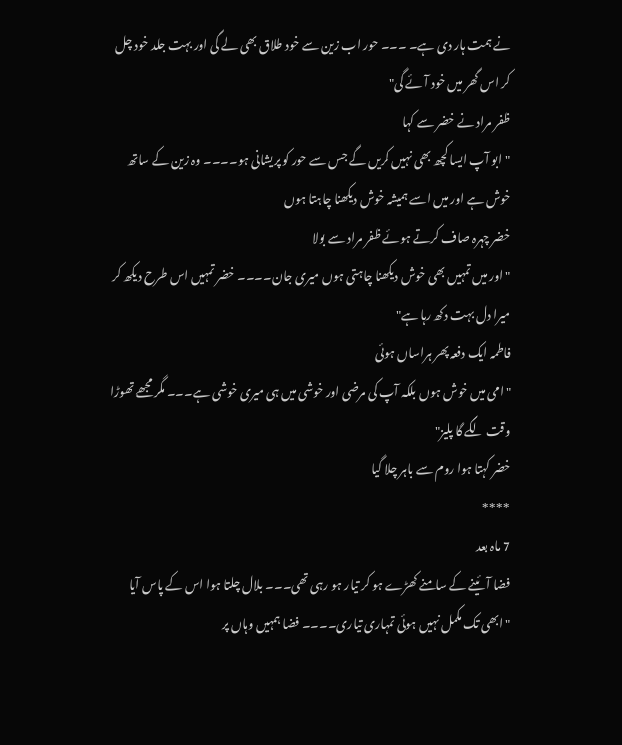نے ہمت ہار دی ہے۔ ۔۔۔ حور اب زین سے خود طلاق بھی لے گی اور بہت جلد خود چل کر اس گھر میں خود آئے گی"
ظفر مراد نے خضر سے کہا
"ابو آپ ایسا کچھ بھی نہیں کریں گے جس سے حور کو پریشانی ہو۔۔۔۔ وہ زین کے ساتھ خوش ہے اور میں اسے ہمیشہ خوش دیکھنا چاہتا ہوں
خضر چہرہ صاف کرتے ہوئے ظفر مراد سے بولا
"اور میں تمہیں بھی خوش دیکھنا چاہتی ہوں میری جان۔۔۔۔ خضر تمہیں اس طرح دیکھ کر میرا دل بہت دکھ رہا ہے"
فاطمہ ایک دفعہ پھر ہراساں ہوئی
"امی میں خوش ہوں بلکہ آپ کی مرضی اور خوشی میں ہی میری خوشی ہے۔۔۔ مگر مجھے تھوڑا وقت لگے گا پلیز"
خضر کہتا ہوا روم سے باہر چلا گیا
****
7 ماہ بعد
فضا آئینے کے سامنے کھڑے ہو کر تیار ہو رہی تھی۔۔۔ بلال چلتا ہوا اس کے پاس آیا
"ابھی تک مکمل نہیں ہوئی تمہاری تیاری۔۔۔۔ فضا ہمہیں وہاں پر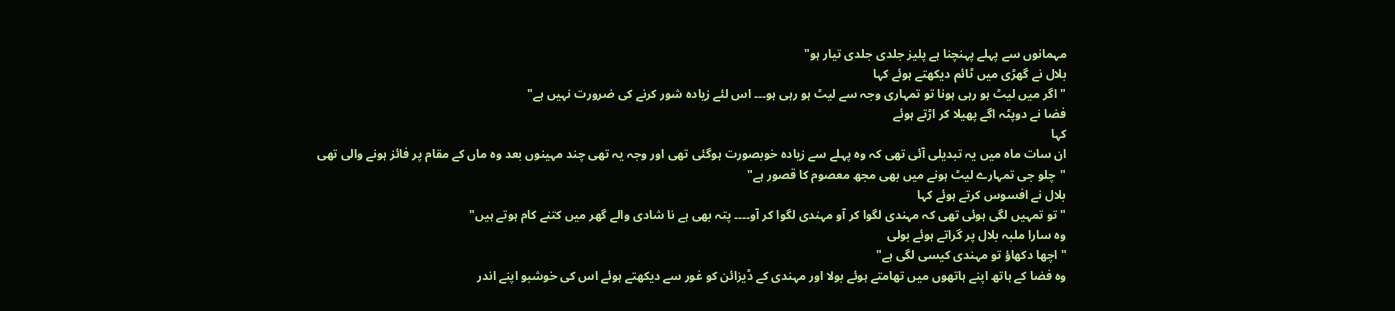مہمانوں سے پہلے پہنچنا ہے پلیز جلدی جلدی تیار ہو"
بلال نے گھڑی میں ٹائم دیکھتے ہوئے کہا
"اگر میں لیٹ ہو رہی ہونا تو تمہاری وجہ سے لیٹ ہو رہی ہو۔۔۔ اس لئے زیادہ شور کرنے کی ضرورت نہیں ہے"
فضا نے دوپٹہ اگے پھیلا کر اڑتے ہوئے
کہا
ان سات ماہ میں یہ تبدیلی آئی تھی کہ وہ پہلے سے زیادہ خوبصورت ہوگئی تھی اور وجہ یہ تھی چند مہینوں بعد وہ ماں کے مقام پر فائز ہونے والی تھی
"چلو جی تمہارے لیٹ ہونے میں بھی مجھ معصوم کا قصور ہے"
بلال نے افسوس کرتے ہوئے کہا
"تو تمہیں لگی ہوئی تھی کہ مہندی لگوا کر آو مہندی لگوا کر آو۔۔۔۔ پتہ بھی ہے نا شادی والے گھر میں کتنے کام ہوتے ہیں"
وہ سارا ملبہ بلال پر گراتے ہوئے بولی
"اچھا دکھاؤ تو مہندی کیسی لگی ہے"
وہ فضا کے ہاتھ اپنے ہاتھوں میں تھامتے ہوئے بولا اور مہندی کے ڈیزائن کو غور سے دیکھتے ہوئے اس کی خوشبو اپنے اندر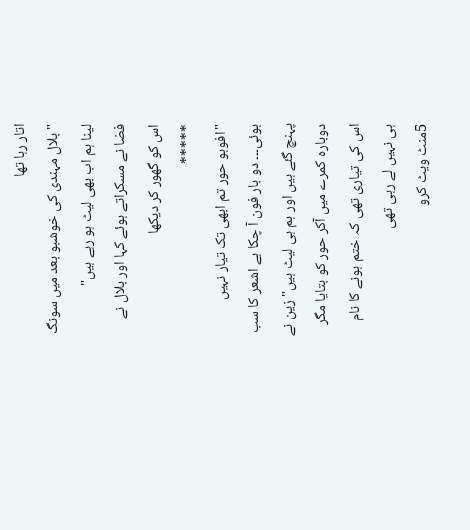اتار رہا تھا
"بلال مہندی کی خوشبو بعد میں سونگ لینا ہم اب بھی لیٹ ہو رہے ہیں"
فضا نے مسکراتے ہوئے کہا اور بلال نے اس کو گھور کر دیکھا
*****
"افوہو حور تم ابھی تک تیار نہیں ہوئی۔۔۔ دو بار فون آ چکا ہے اشعر کا سب پہنچ گئے ہیں اور ہم ہی لیٹ ہیں" زین نے دوبارہ کمرے میں آکر حور کو بتایا مگر اس کی تیاری تھی کہ ختم ہونے کا نام ہی نہیں لے رہی تھی
5منٹ ویٹ کرو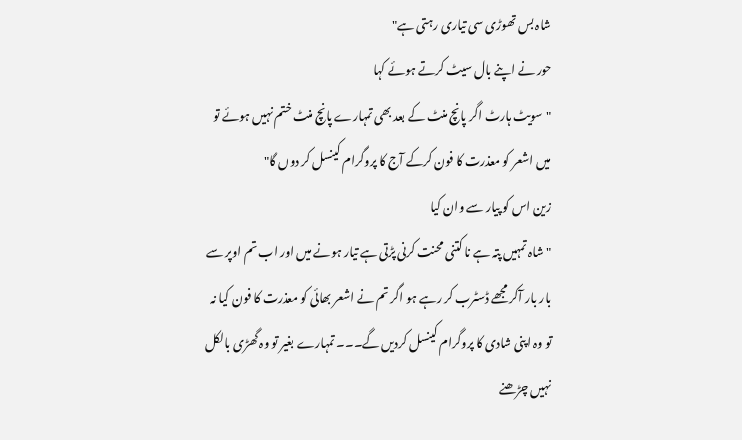شاہ بس تھوڑی سی تیاری رہتی ہے"
حور نے اپنے بال سیٹ کرتے ہوئے کہا
"سویٹ ہارٹ اگر پانچ منٹ کے بعد بھی تمہارے پانچ منٹ ختم نہیں ہوئے تو میں اشعر کو معذرت کا فون کرکے آج کا پروگرام کینسل کر دوں گا"
زین اس کو پیار سے وان کیا
"شاہ تمہیں پتہ ہے نا کتنی محنت کرنی پڑتی ہے تیار ہونے میں اور اب تم اوپر سے بار بار آکر مجھے ڈسٹرب کر رہے ہو اگر تم نے اشعر بھائی کو معذرت کا فون کیا نہ تو وہ اپنی شادی کا پروگرام کینسل کردیں گے۔۔۔ تمہارے بغیر تو وہ گھڑی بالکل نہیں چڑھنے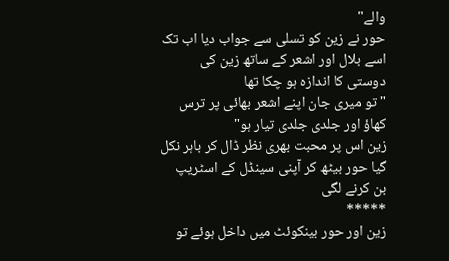والے"
حور نے زین کو تسلی سے جواب دیا اب تک اسے بلال اور اشعر کے ساتھ زین کی دوستی کا اندازہ ہو چکا تھا
"تو میری جان اپنے اشعر بھائی پر ترس کھاؤ اور جلدی جلدی تیار ہو"
زین اس پر محبت بھری نظر ڈال کر باہر نکل گیا حور بیٹھ کر آپنی سینڈل کے اسٹریپ بن کرنے لگی
*****
زین اور حور بینکوئٹ میں داخل ہوئے تو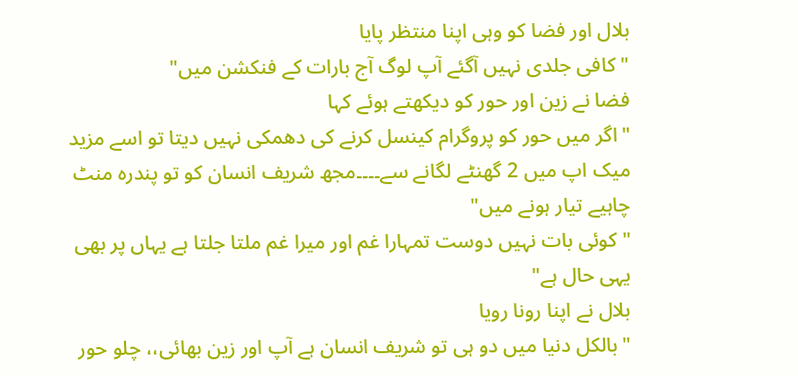بلال اور فضا کو وہی اپنا منتظر پایا
"کافی جلدی نہیں آگئے آپ لوگ آج بارات کے فنکشن میں"
فضا نے زین اور حور کو دیکھتے ہوئے کہا
"اگر میں حور کو پروگرام کینسل کرنے کی دھمکی نہیں دیتا تو اسے مزید میک اپ میں 2 گھنٹے لگانے سے۔۔۔۔مجھ شریف انسان کو تو پندرہ منٹ چاہیے تیار ہونے میں"
"کوئی بات نہیں دوست تمہارا غم اور میرا غم ملتا جلتا ہے یہاں پر بھی یہی حال ہے"
بلال نے اپنا رونا رویا
"بالکل دنیا میں دو ہی تو شریف انسان ہے آپ اور زین بھائی،، چلو حور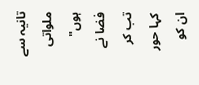تانیہ سے ملواتی ہوں"
فضا نے تب کر کہا حور ان کو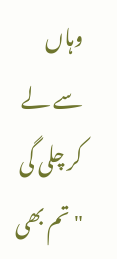وہاں سے لے کر چلی گی
"تم بھی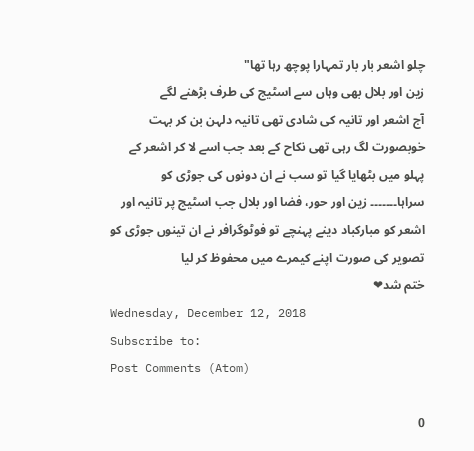چلو اشعر بار بار تمہارا پوچھ رہا تھا"
زین اور بلال بھی وہاں سے اسٹیج کی طرف بڑھنے لگے
آج اشعر اور تانیہ کی شادی تھی تانیہ دلہن بن کر بہت خوبصورت لگ رہی تھی نکاح کے بعد جب اسے لا کر اشعر کے پہلو میں بٹھایا گیا تو سب نے ان دونوں کی جوڑی کو سراہا۔۔۔۔۔۔۔ زین اور حور، فضا اور بلال جب اسٹیج پر تانیہ اور اشعر کو مبارکباد دینے پہنچے تو فوٹوگرافر نے ان تینوں جوڑی کو تصویر کی صورت اپنے کیمرے میں محفوظ کر لیا
ختم شد❤
Wednesday, December 12, 2018
Subscribe to:
Post Comments (Atom)

0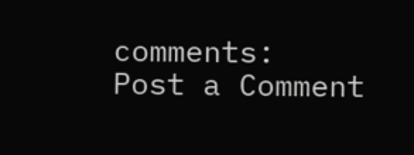comments:
Post a Comment